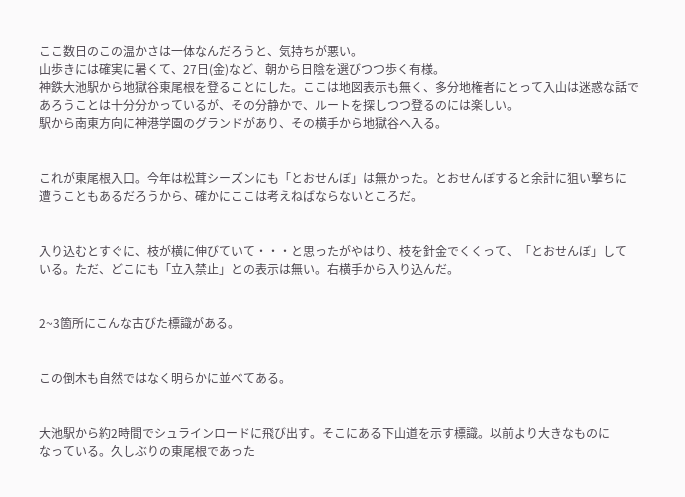ここ数日のこの温かさは一体なんだろうと、気持ちが悪い。
山歩きには確実に暑くて、27日(金)など、朝から日陰を選びつつ歩く有様。
神鉄大池駅から地獄谷東尾根を登ることにした。ここは地図表示も無く、多分地権者にとって入山は迷惑な話で
あろうことは十分分かっているが、その分静かで、ルートを探しつつ登るのには楽しい。
駅から南東方向に神港学園のグランドがあり、その横手から地獄谷へ入る。


これが東尾根入口。今年は松茸シーズンにも「とおせんぼ」は無かった。とおせんぼすると余計に狙い撃ちに
遭うこともあるだろうから、確かにここは考えねばならないところだ。


入り込むとすぐに、枝が横に伸びていて・・・と思ったがやはり、枝を針金でくくって、「とおせんぼ」して
いる。ただ、どこにも「立入禁止」との表示は無い。右横手から入り込んだ。


2~3箇所にこんな古びた標識がある。


この倒木も自然ではなく明らかに並べてある。


大池駅から約2時間でシュラインロードに飛び出す。そこにある下山道を示す標識。以前より大きなものに
なっている。久しぶりの東尾根であった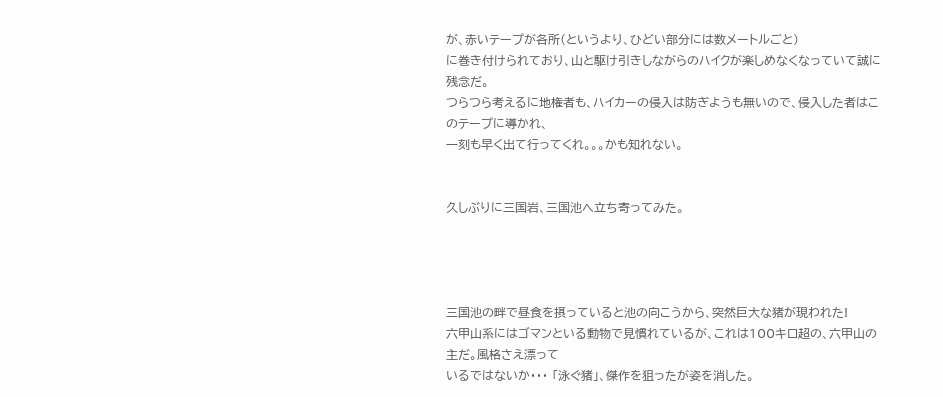が、赤いテープが各所(というより、ひどい部分には数メートルごと)
に巻き付けられており、山と駆け引きしながらのハイクが楽しめなくなっていて誠に残念だ。
つらつら考えるに地権者も、ハイカーの侵入は防ぎようも無いので、侵入した者はこのテープに導かれ、
一刻も早く出て行ってくれ。。。かも知れない。


久しぶりに三国岩、三国池へ立ち寄ってみた。




三国池の畔で昼食を摂っていると池の向こうから、突然巨大な猪が現われた!
六甲山系にはゴマンといる動物で見慣れているが、これは100キロ超の、六甲山の主だ。風格さえ漂って
いるではないか・・・ 「泳ぐ猪」、傑作を狙ったが姿を消した。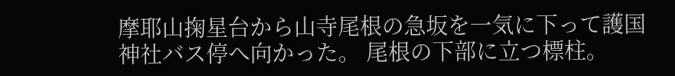摩耶山掬星台から山寺尾根の急坂を一気に下って護国神社バス停へ向かった。 尾根の下部に立つ標柱。